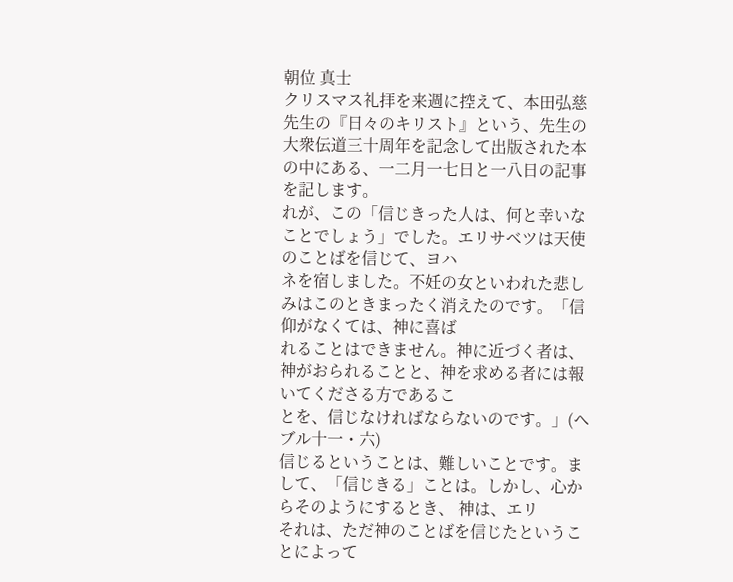朝位 真士
クリスマス礼拝を来週に控えて、本田弘慈先生の『日々のキリスト』という、先生の大衆伝道三十周年を記念して出版された本の中にある、一二月一七日と一八日の記事を記します。
れが、この「信じきった人は、何と幸いなことでしょう」でした。エリサベツは天使のことばを信じて、ヨハ
ネを宿しました。不妊の女といわれた悲しみはこのときまったく消えたのです。「信仰がなくては、神に喜ば
れることはできません。神に近づく者は、神がおられることと、神を求める者には報いてくださる方であるこ
とを、信じなければならないのです。」(ヘブル十一・六)
信じるということは、難しいことです。まして、「信じきる」ことは。しかし、心からそのようにするとき、 神は、エリ
それは、ただ神のことばを信じたということによって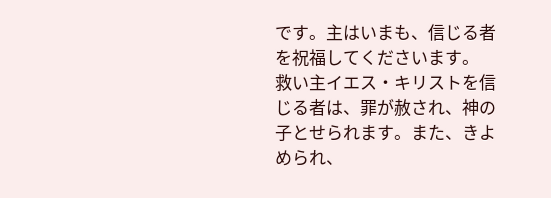です。主はいまも、信じる者を祝福してくださいます。
救い主イエス・キリストを信じる者は、罪が赦され、神の子とせられます。また、きよめられ、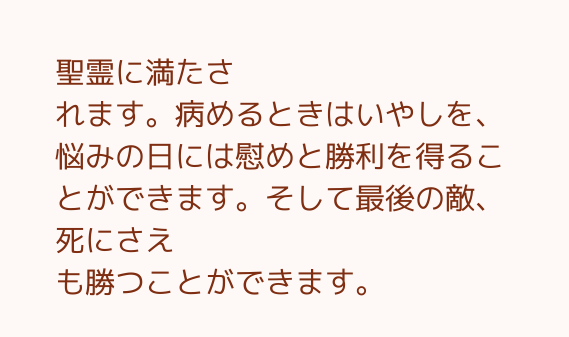聖霊に満たさ
れます。病めるときはいやしを、悩みの日には慰めと勝利を得ることができます。そして最後の敵、死にさえ
も勝つことができます。